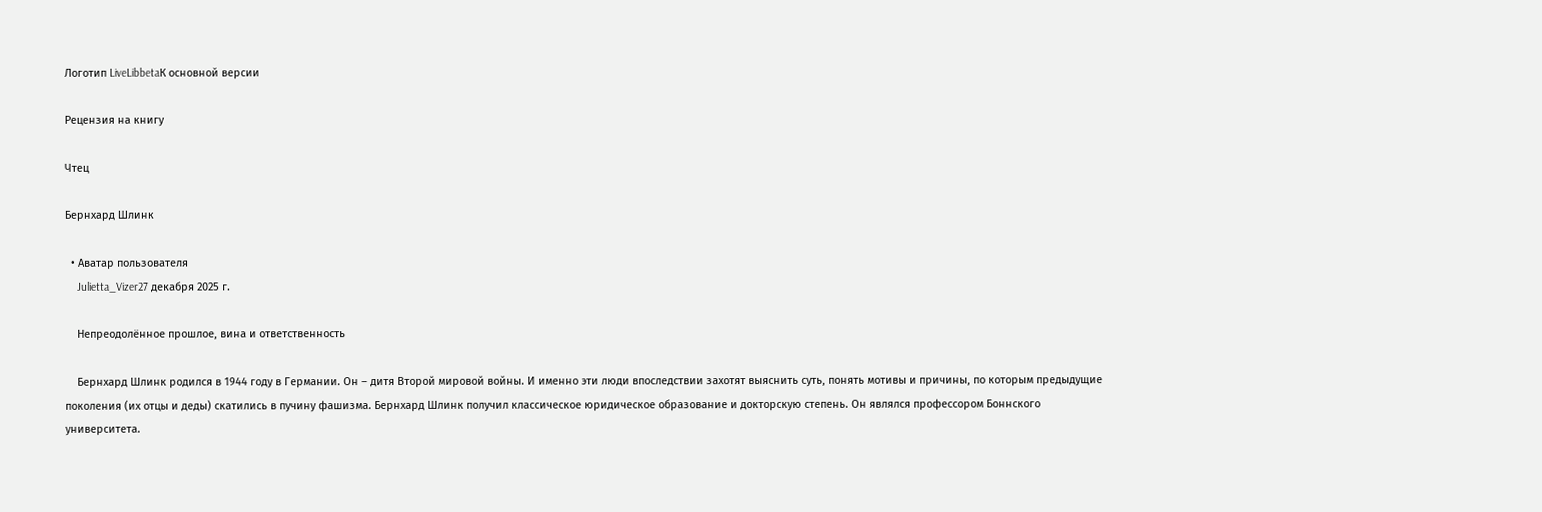Логотип LiveLibbetaК основной версии

Рецензия на книгу

Чтец

Бернхард Шлинк

  • Аватар пользователя
    Julietta_Vizer27 декабря 2025 г.

    Непреодолённое прошлое, вина и ответственность

    Бернхард Шлинк родился в 1944 году в Германии. Он – дитя Второй мировой войны. И именно эти люди впоследствии захотят выяснить суть, понять мотивы и причины, по которым предыдущие поколения (их отцы и деды) скатились в пучину фашизма. Бернхард Шлинк получил классическое юридическое образование и докторскую степень. Он являлся профессором Боннского университета.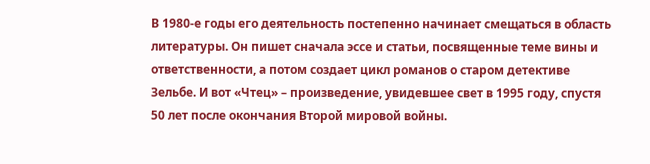В 1980-е годы его деятельность постепенно начинает смещаться в область литературы. Он пишет сначала эссе и статьи, посвященные теме вины и ответственности, а потом создает цикл романов о старом детективе Зельбе. И вот «Чтец» – произведение, увидевшее свет в 1995 году, спустя 50 лет после окончания Второй мировой войны.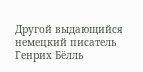Другой выдающийся немецкий писатель Генрих Бёлль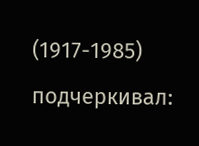(1917-1985) подчеркивал: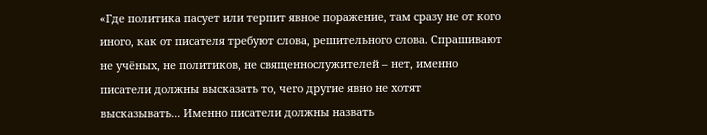«Где политика пасует или терпит явное поражение, там сразу не от кого иного, как от писателя требуют слова, решительного слова. Спрашивают не учёных, не политиков, не священнослужителей – нет, именно писатели должны высказать то, чего другие явно не хотят высказывать... Именно писатели должны назвать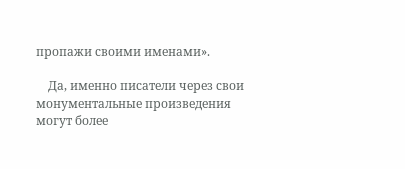пропажи своими именами».

    Да, именно писатели через свои монументальные произведения могут более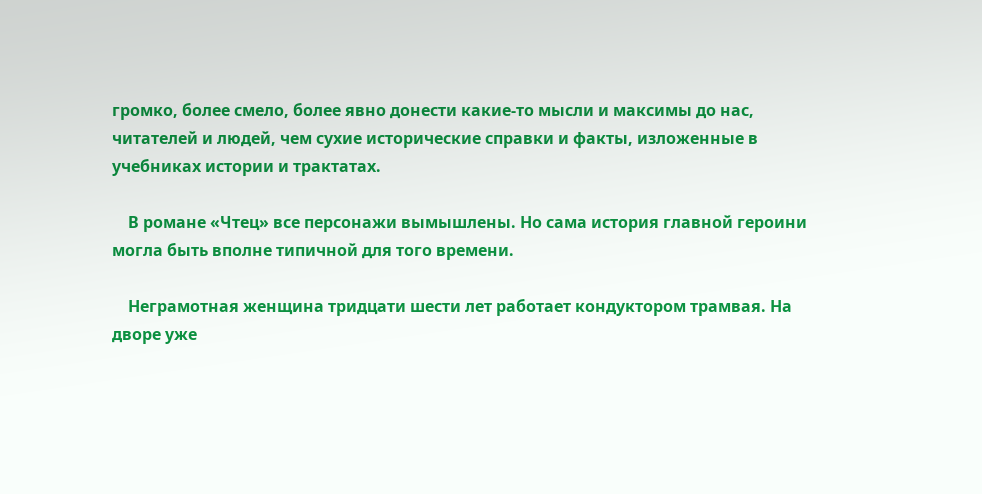громко, более смело, более явно донести какие-то мысли и максимы до нас, читателей и людей, чем сухие исторические справки и факты, изложенные в учебниках истории и трактатах.

    В романе «Чтец» все персонажи вымышлены. Но сама история главной героини могла быть вполне типичной для того времени.

    Неграмотная женщина тридцати шести лет работает кондуктором трамвая. На дворе уже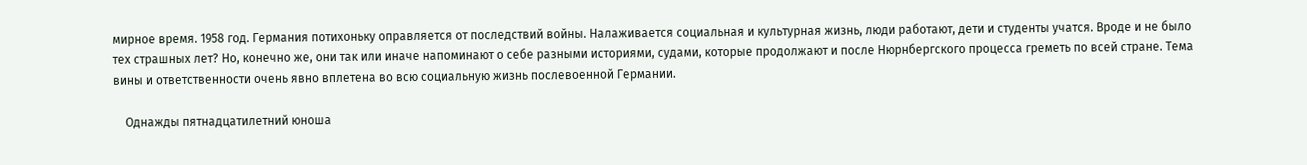мирное время. 1958 год. Германия потихоньку оправляется от последствий войны. Налаживается социальная и культурная жизнь, люди работают, дети и студенты учатся. Вроде и не было тех страшных лет? Но, конечно же, они так или иначе напоминают о себе разными историями, судами, которые продолжают и после Нюрнбергского процесса греметь по всей стране. Тема вины и ответственности очень явно вплетена во всю социальную жизнь послевоенной Германии.

    Однажды пятнадцатилетний юноша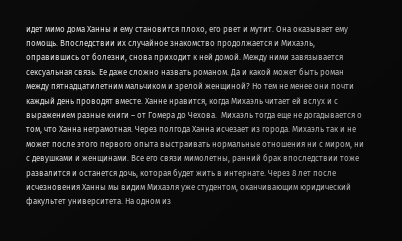идет мимо дома Ханны и ему становится плохо, его рвет и мутит. Она оказывает ему помощь. Впоследствии их случайное знакомство продолжается и Михаэль, оправившись от болезни, снова приходит к ней домой. Между ними завязывается сексуальная связь. Ее даже сложно назвать романом. Да и какой может быть роман между пятнадцатилетним мальчиком и зрелой женщиной? Но тем не менее они почти каждый день проводят вместе. Ханне нравится, когда Михаэль читает ей вслух и с выражением разные книги – от Гомера до Чехова.  Михаэль тогда еще не догадывается о том, что Ханна неграмотная. Через полгода Ханна исчезает из города. Михаэль так и не может после этого первого опыта выстраивать нормальные отношения ни с миром, ни с девушками и женщинами. Все его связи мимолетны, ранний брак впоследствии тоже развалится и останется дочь, которая будет жить в интернате. Через 8 лет после исчезновения Ханны мы видим Михаэля уже студентом, оканчивающим юридический факультет университета. На одном из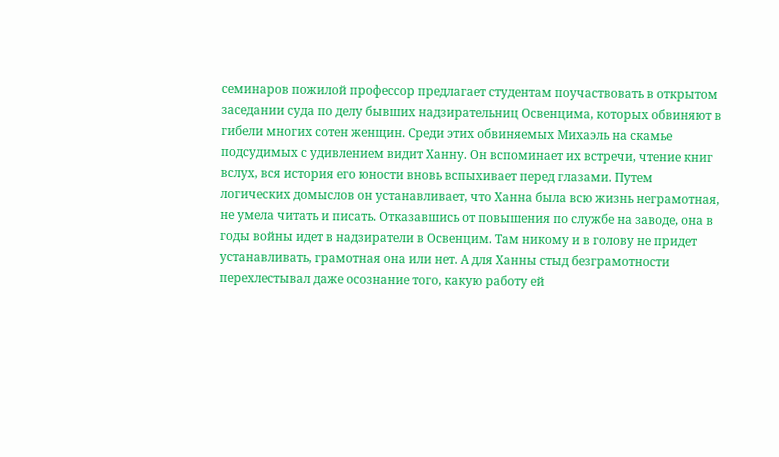семинаров пожилой профессор предлагает студентам поучаствовать в открытом заседании суда по делу бывших надзирательниц Освенцима, которых обвиняют в гибели многих сотен женщин. Среди этих обвиняемых Михаэль на скамье подсудимых с удивлением видит Ханну. Он вспоминает их встречи, чтение книг вслух, вся история его юности вновь вспыхивает перед глазами. Путем логических домыслов он устанавливает, что Ханна была всю жизнь неграмотная, не умела читать и писать. Отказавшись от повышения по службе на заводе, она в годы войны идет в надзиратели в Освенцим. Там никому и в голову не придет устанавливать, грамотная она или нет. А для Ханны стыд безграмотности перехлестывал даже осознание того, какую работу ей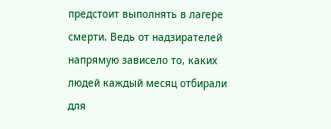предстоит выполнять в лагере смерти. Ведь от надзирателей напрямую зависело то, каких людей каждый месяц отбирали для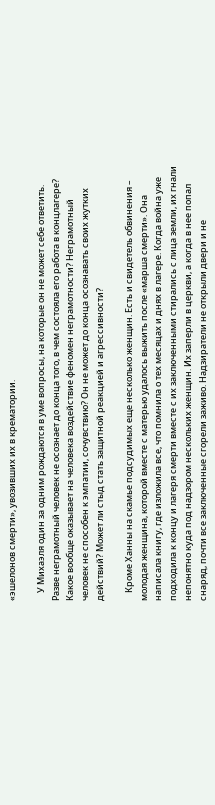«эшелонов смерти», увозивших их в крематории.

    У Михаэля один за одним рождаются в уме вопросы, на которые он не может себе ответить. Разве неграмотный человек не осознает до конца того, в чем состояла его работа в концлагере? Какое вообще оказывает на человека воздействие феномен неграмотности? Неграмотный человек не способен к эмпатии, сочувствию? Он не может до конца осознавать своих жутких действий? Может ли стыд стать защитной реакцией и агрессивности?

    Кроме Ханны на скамье подсудимых еще несколько женщин. Есть и свидетель обвинения – молодая женщина, которой вместе с матерью удалось выжить после «марша смерти». Она написала книгу, где изложила все, что помнила о тех месяцах и днях в лагере. Когда война уже подходила к концу и лагеря смерти вместе с их заключенными стирались с лица земли, их гнали непонятно куда под надзором нескольких женщин. Их заперли в церкви, а когда в нее попал снаряд, почти все заключенные сгорели заживо. Надзиратели не открыли двери и не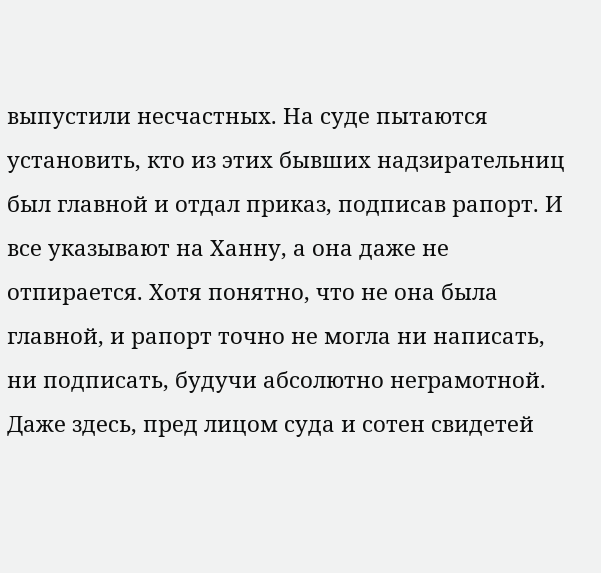выпустили несчастных. На суде пытаются установить, кто из этих бывших надзирательниц был главной и отдал приказ, подписав рапорт. И все указывают на Ханну, а она даже не отпирается. Хотя понятно, что не она была главной, и рапорт точно не могла ни написать, ни подписать, будучи абсолютно неграмотной. Даже здесь, пред лицом суда и сотен свидетей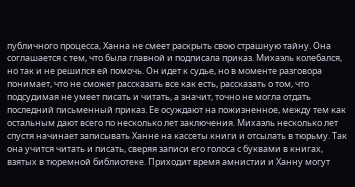публичного процесса, Ханна не смеет раскрыть свою страшную тайну. Она соглашается с тем, что была главной и подписала приказ. Михаэль колебался, но так и не решился ей помочь. Он идет к судье, но в моменте разговора понимает, что не сможет рассказать все как есть, рассказать о том, что подсудимая не умеет писать и читать, а значит, точно не могла отдать последний письменный приказ. Ее осуждают на пожизненное, между тем как остальным дают всего по несколько лет заключения. Михаэль несколько лет спустя начинает записывать Ханне на кассеты книги и отсылать в тюрьму. Так она учится читать и писать, сверяя записи его голоса с буквами в книгах, взятых в тюремной библиотеке. Приходит время амнистии и Ханну могут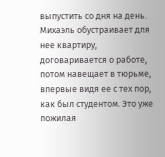выпустить со дня на день. Михаэль обустраивает для нее квартиру, договаривается о работе, потом навещает в тюрьме, впервые видя ее с тех пор, как был студентом. Это уже пожилая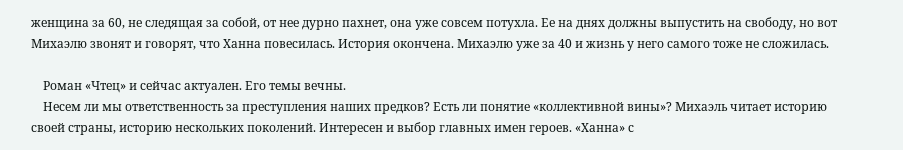женщина за 60, не следящая за собой, от нее дурно пахнет, она уже совсем потухла. Ее на днях должны выпустить на свободу, но вот Михаэлю звонят и говорят, что Ханна повесилась. История окончена. Михаэлю уже за 40 и жизнь у него самого тоже не сложилась.

    Роман «Чтец» и сейчас актуален. Его темы вечны.
    Несем ли мы ответственность за преступления наших предков? Есть ли понятие «коллективной вины»? Михаэль читает историю своей страны, историю нескольких поколений. Интересен и выбор главных имен героев. «Ханна» с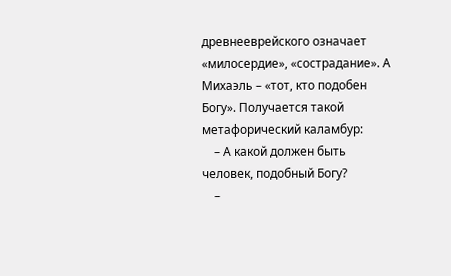древнееврейского означает «милосердие», «сострадание». А Михаэль – «тот, кто подобен Богу». Получается такой метафорический каламбур:
    – А какой должен быть человек, подобный Богу?
    –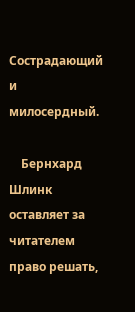Сострадающий и милосердный.

    Бернхард Шлинк оставляет за читателем право решать,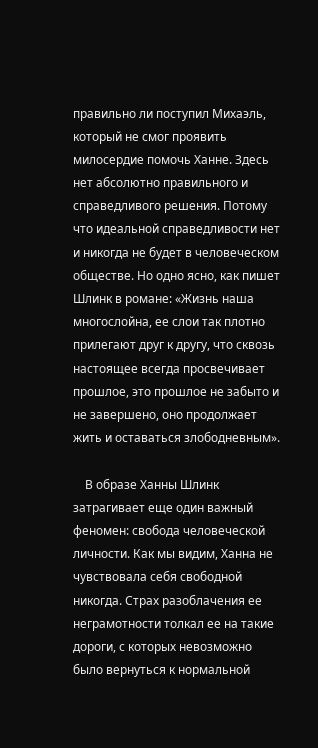правильно ли поступил Михаэль, который не смог проявить милосердие помочь Ханне. Здесь нет абсолютно правильного и справедливого решения. Потому что идеальной справедливости нет и никогда не будет в человеческом обществе. Но одно ясно, как пишет Шлинк в романе: «Жизнь наша многослойна, ее слои так плотно прилегают друг к другу, что сквозь настоящее всегда просвечивает прошлое, это прошлое не забыто и не завершено, оно продолжает жить и оставаться злободневным».

    В образе Ханны Шлинк затрагивает еще один важный феномен: свобода человеческой личности. Как мы видим, Ханна не чувствовала себя свободной никогда. Страх разоблачения ее неграмотности толкал ее на такие дороги, с которых невозможно было вернуться к нормальной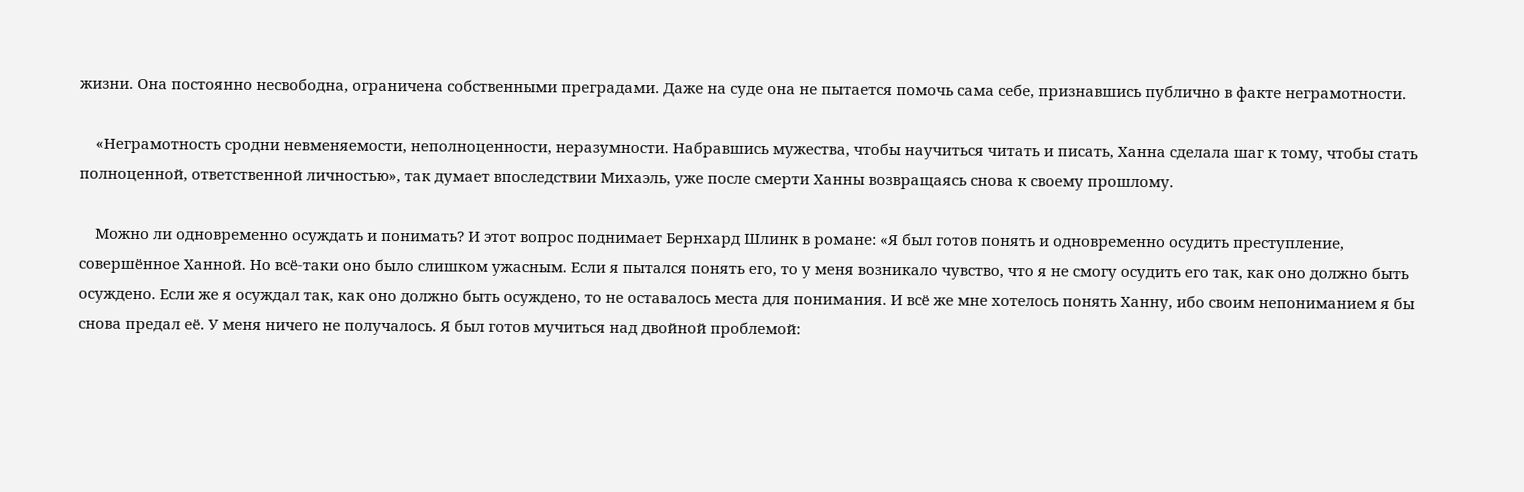жизни. Она постоянно несвободна, ограничена собственными преградами. Даже на суде она не пытается помочь сама себе, признавшись публично в факте неграмотности.

    «Неграмотность сродни невменяемости, неполноценности, неразумности. Набравшись мужества, чтобы научиться читать и писать, Ханна сделала шаг к тому, чтобы стать полноценной, ответственной личностью», так думает впоследствии Михаэль, уже после смерти Ханны возвращаясь снова к своему прошлому.

    Можно ли одновременно осуждать и понимать? И этот вопрос поднимает Бернхард Шлинк в романе: «Я был готов понять и одновременно осудить преступление, совершённое Ханной. Но всё-таки оно было слишком ужасным. Если я пытался понять его, то у меня возникало чувство, что я не смогу осудить его так, как оно должно быть осуждено. Если же я осуждал так, как оно должно быть осуждено, то не оставалось места для понимания. И всё же мне хотелось понять Ханну, ибо своим непониманием я бы снова предал её. У меня ничего не получалось. Я был готов мучиться над двойной проблемой: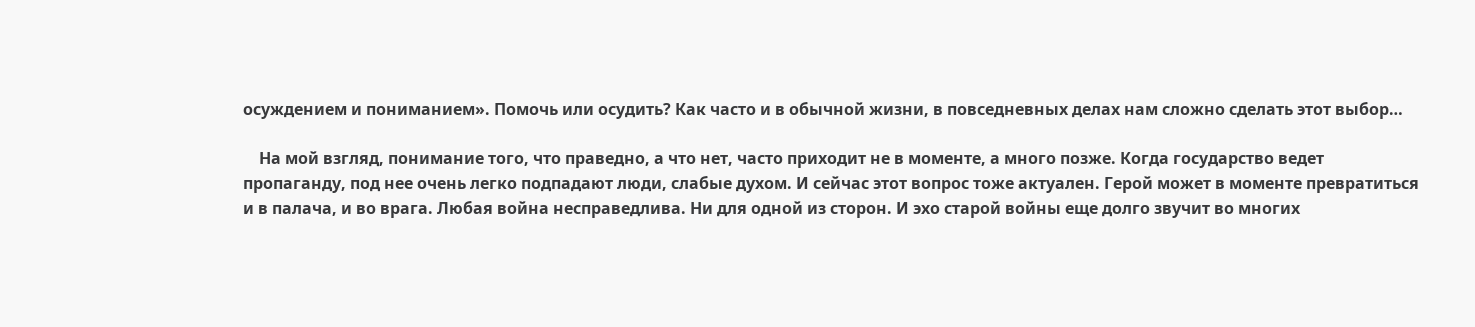осуждением и пониманием». Помочь или осудить? Как часто и в обычной жизни, в повседневных делах нам сложно сделать этот выбор…

    На мой взгляд, понимание того, что праведно, а что нет, часто приходит не в моменте, а много позже. Когда государство ведет пропаганду, под нее очень легко подпадают люди, слабые духом. И сейчас этот вопрос тоже актуален. Герой может в моменте превратиться и в палача, и во врага. Любая война несправедлива. Ни для одной из сторон. И эхо старой войны еще долго звучит во многих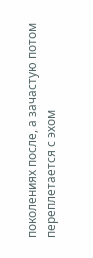поколениях после, а зачастую потом переплетается с эхом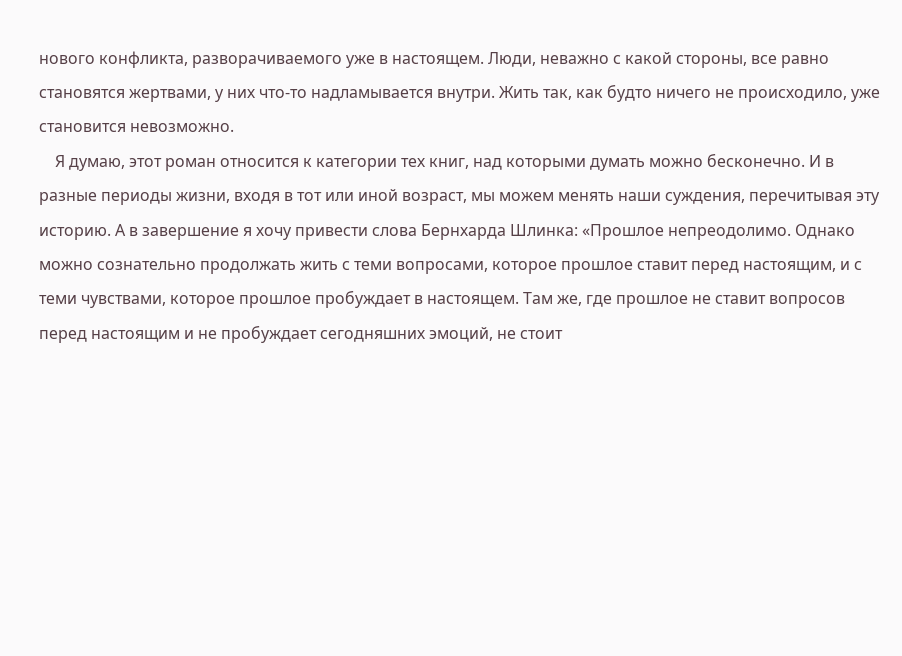нового конфликта, разворачиваемого уже в настоящем. Люди, неважно с какой стороны, все равно становятся жертвами, у них что-то надламывается внутри. Жить так, как будто ничего не происходило, уже становится невозможно.
    Я думаю, этот роман относится к категории тех книг, над которыми думать можно бесконечно. И в разные периоды жизни, входя в тот или иной возраст, мы можем менять наши суждения, перечитывая эту историю. А в завершение я хочу привести слова Бернхарда Шлинка: «Прошлое непреодолимо. Однако можно сознательно продолжать жить с теми вопросами, которое прошлое ставит перед настоящим, и с теми чувствами, которое прошлое пробуждает в настоящем. Там же, где прошлое не ставит вопросов перед настоящим и не пробуждает сегодняшних эмоций, не стоит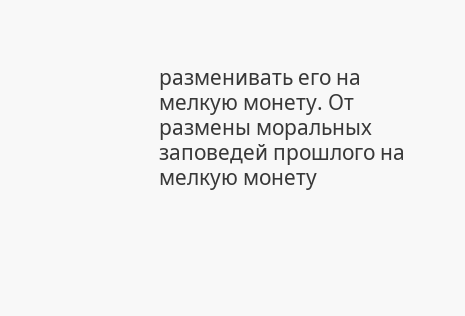разменивать его на мелкую монету. От размены моральных заповедей прошлого на мелкую монету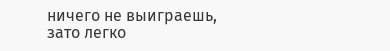ничего не выиграешь, зато легко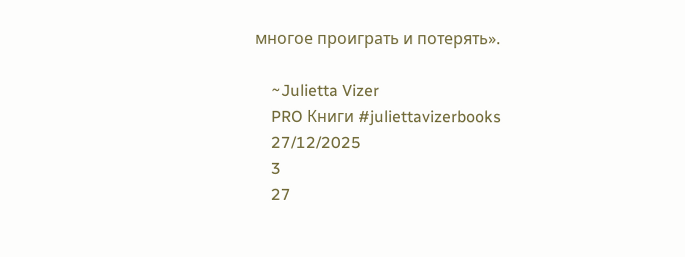многое проиграть и потерять».

    ~Julietta Vizer
    PRO Книги #juliettavizerbooks
    27/12/2025
    3
    27